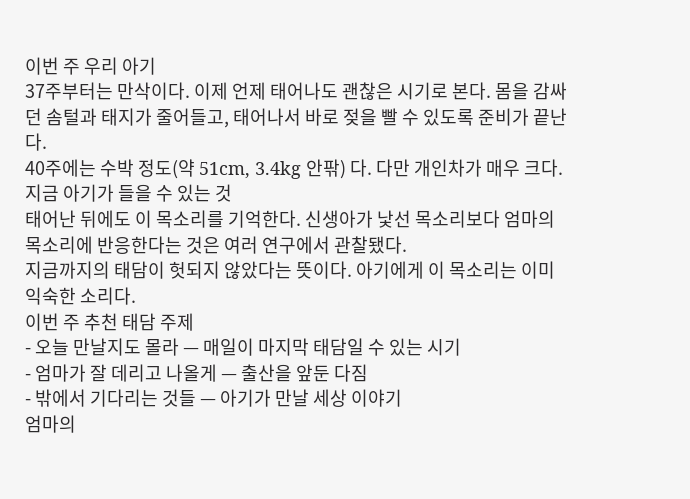이번 주 우리 아기
37주부터는 만삭이다. 이제 언제 태어나도 괜찮은 시기로 본다. 몸을 감싸던 솜털과 태지가 줄어들고, 태어나서 바로 젖을 빨 수 있도록 준비가 끝난다.
40주에는 수박 정도(약 51cm, 3.4kg 안팎) 다. 다만 개인차가 매우 크다.
지금 아기가 들을 수 있는 것
태어난 뒤에도 이 목소리를 기억한다. 신생아가 낯선 목소리보다 엄마의 목소리에 반응한다는 것은 여러 연구에서 관찰됐다.
지금까지의 태담이 헛되지 않았다는 뜻이다. 아기에게 이 목소리는 이미 익숙한 소리다.
이번 주 추천 태담 주제
- 오늘 만날지도 몰라 — 매일이 마지막 태담일 수 있는 시기
- 엄마가 잘 데리고 나올게 — 출산을 앞둔 다짐
- 밖에서 기다리는 것들 — 아기가 만날 세상 이야기
엄마의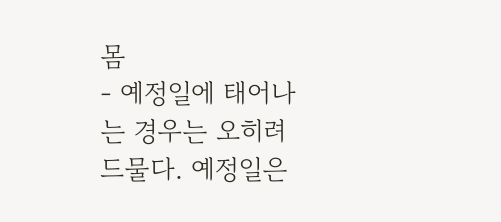몸
- 예정일에 태어나는 경우는 오히려 드물다. 예정일은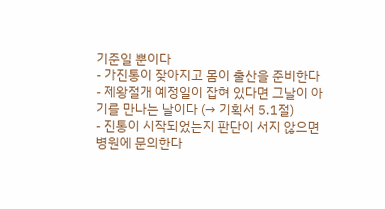기준일 뿐이다
- 가진통이 잦아지고 몸이 출산을 준비한다
- 제왕절개 예정일이 잡혀 있다면 그날이 아기를 만나는 날이다 (→ 기획서 5.1절)
- 진통이 시작되었는지 판단이 서지 않으면 병원에 문의한다